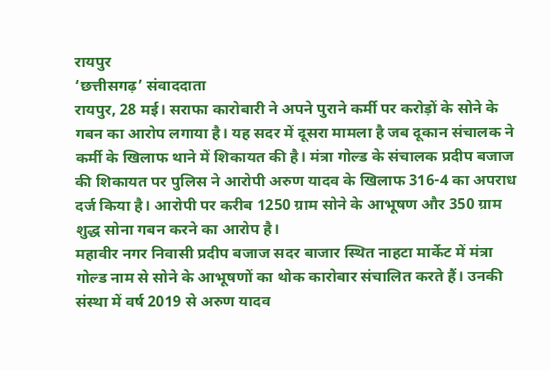रायपुर
‘छत्तीसगढ़’ संवाददाता
रायपुर, 28 मई। सराफा कारोबारी ने अपने पुराने कर्मी पर करोड़ों के सोने के गबन का आरोप लगाया है। यह सदर में दूसरा मामला है जब दूकान संचालक ने कर्मी के खिलाफ थाने में शिकायत की है। मंत्रा गोल्ड के संचालक प्रदीप बजाज की शिकायत पर पुलिस ने आरोपी अरुण यादव के खिलाफ 316-4 का अपराध दर्ज किया है। आरोपी पर करीब 1250 ग्राम सोने के आभूषण और 350 ग्राम शुद्ध सोना गबन करने का आरोप है।
महावीर नगर निवासी प्रदीप बजाज सदर बाजार स्थित नाहटा मार्केट में मंत्रा गोल्ड नाम से सोने के आभूषणों का थोक कारोबार संचालित करते हैं। उनकी संस्था में वर्ष 2019 से अरुण यादव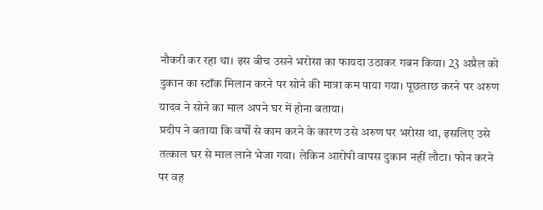नौकरी कर रहा था। इस बीच उसने भरोसा का फायदा उठाकर गबन किया। 23 अप्रैल को दुकान का स्टॉक मिलान करने पर सोने की मात्रा कम पाया गया। पूछताछ करने पर अरुण यादव ने सोने का माल अपने घर में होना बताया।
प्रदीप ने बताया कि वर्षों से काम करने के कारण उसे अरुण पर भरोसा था, इसलिए उसे तत्काल घर से माल लाने भेजा गया। लेकिन आरोपी वापस दुकान नहीं लौटा। फोन करने पर वह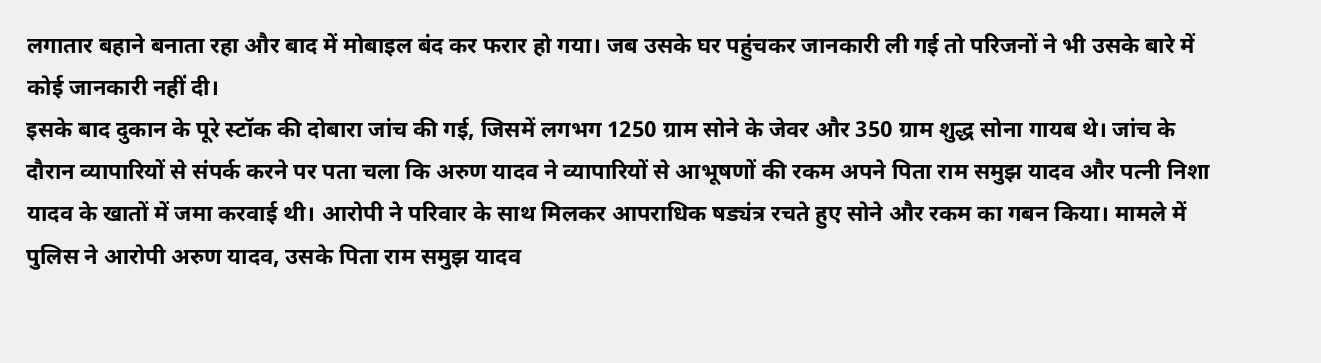लगातार बहाने बनाता रहा और बाद में मोबाइल बंद कर फरार हो गया। जब उसके घर पहुंचकर जानकारी ली गई तो परिजनों ने भी उसके बारे में कोई जानकारी नहीं दी।
इसके बाद दुकान के पूरे स्टॉक की दोबारा जांच की गई, जिसमें लगभग 1250 ग्राम सोने के जेवर और 350 ग्राम शुद्ध सोना गायब थे। जांच के दौरान व्यापारियों से संपर्क करने पर पता चला कि अरुण यादव ने व्यापारियों से आभूषणों की रकम अपने पिता राम समुझ यादव और पत्नी निशा यादव के खातों में जमा करवाई थी। आरोपी ने परिवार के साथ मिलकर आपराधिक षड्यंत्र रचते हुए सोने और रकम का गबन किया। मामले में पुलिस ने आरोपी अरुण यादव, उसके पिता राम समुझ यादव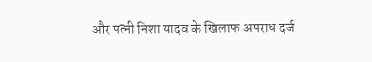और पत्नी निशा यादव के खिलाफ अपराध दर्ज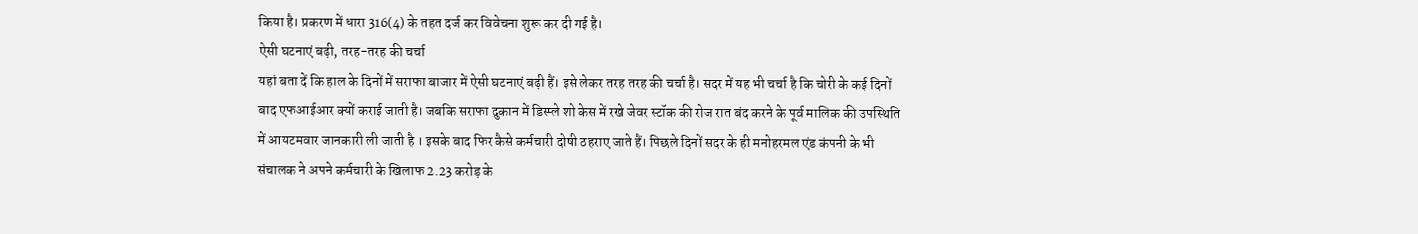किया है। प्रकरण में धारा 316(4) के तहत दर्ज कर विवेचना शुरू कर दी गई है।
ऐसी घटनाएं बढ़ी, तरह-तरह की चर्चा
यहां बता दें कि हाल के दिनों में सराफा बाजार में ऐसी घटनाएं बढ़ी हैं। इसे लेकर तरह तरह की चर्चा है। सदर में यह भी चर्चा है कि चोरी के कई दिनों बाद एफआईआर क्यों कराई जाती है। जबकि सराफा दुकान में डिस्प्ले शो केस में रखे जेवर स्टॉक की रोज रात बंद करने के पूर्व मालिक की उपस्थिति में आयटमवार जानकारी ली जाती है । इसके बाद फिर कैसे कर्मचारी दोषी ठहराए जाते हैं। पिछले दिनों सदर के ही मनोहरमल एंड कंपनी के भी संचालक ने अपने कर्मचारी के खिलाफ 2.23 करोड़ के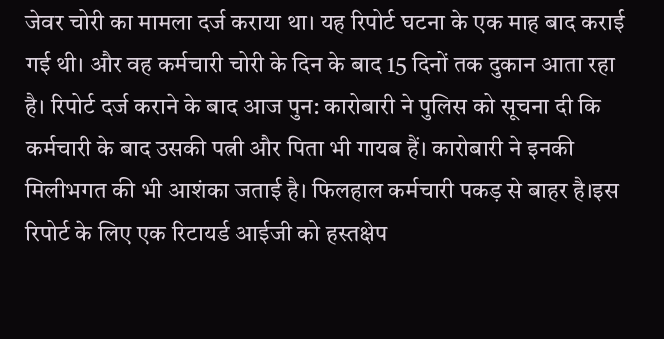जेवर चोरी का मामला दर्ज कराया था। यह रिपोर्ट घटना के एक माह बाद कराई गई थी। और वह कर्मचारी चोरी के दिन के बाद 15 दिनों तक दुकान आता रहा है। रिपोर्ट दर्ज कराने के बाद आज पुन: कारोबारी ने पुलिस को सूचना दी कि कर्मचारी के बाद उसकी पत्नी और पिता भी गायब हैं। कारोबारी ने इनकी मिलीभगत की भी आशंका जताई है। फिलहाल कर्मचारी पकड़ से बाहर है।इस रिपोर्ट के लिए एक रिटायर्ड आईजी को हस्तक्षेप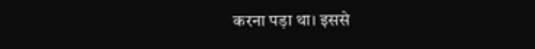करना पड़ा था। इससे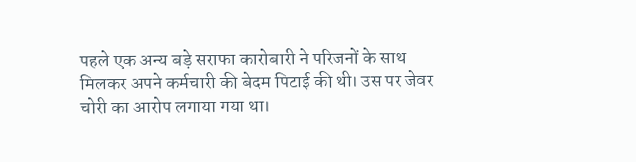पहले एक अन्य बड़े सराफा कारोबारी ने परिजनों के साथ मिलकर अपने कर्मचारी की बेदम पिटाई की थी। उस पर जेवर चोरी का आरोप लगाया गया था।